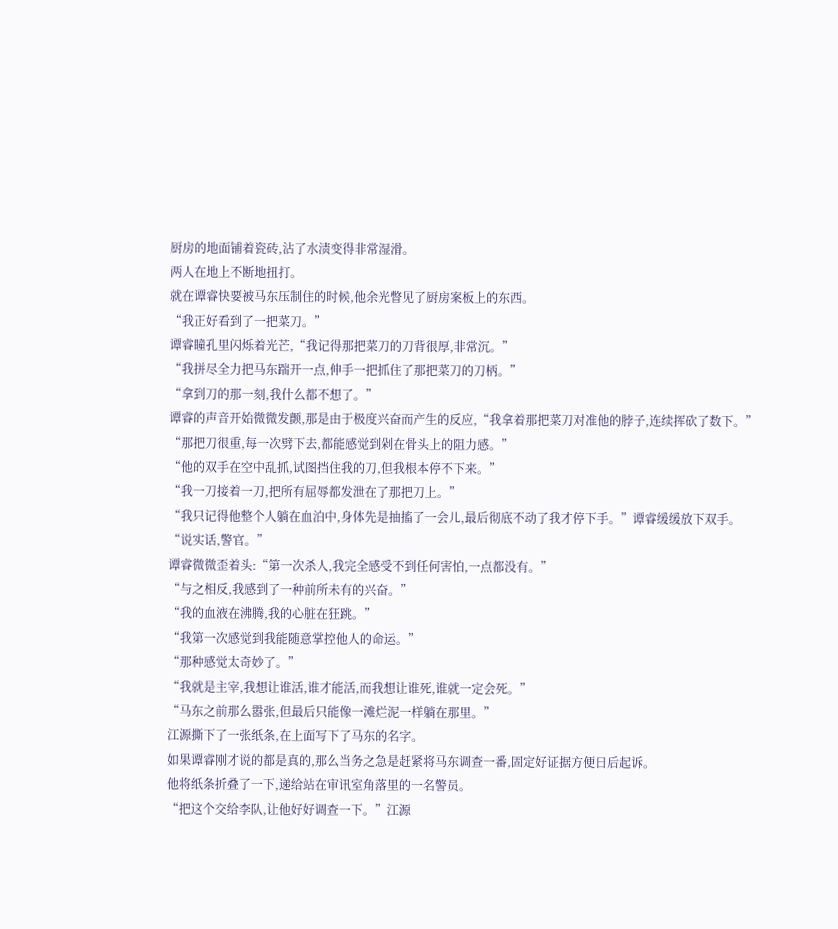厨房的地面铺着瓷砖,沾了水渍变得非常湿滑。
两人在地上不断地扭打。
就在谭睿快要被马东压制住的时候,他余光瞥见了厨房案板上的东西。
“我正好看到了一把菜刀。”
谭睿瞳孔里闪烁着光芒,“我记得那把菜刀的刀背很厚,非常沉。”
“我拼尽全力把马东踹开一点,伸手一把抓住了那把菜刀的刀柄。”
“拿到刀的那一刻,我什么都不想了。”
谭睿的声音开始微微发颤,那是由于极度兴奋而产生的反应,“我拿着那把菜刀对准他的脖子,连续挥砍了数下。”
“那把刀很重,每一次劈下去,都能感觉到剁在骨头上的阻力感。”
“他的双手在空中乱抓,试图挡住我的刀,但我根本停不下来。”
“我一刀接着一刀,把所有屈辱都发泄在了那把刀上。”
“我只记得他整个人躺在血泊中,身体先是抽搐了一会儿,最后彻底不动了我才停下手。”谭睿缓缓放下双手。
“说实话,警官。”
谭睿微微歪着头:“第一次杀人,我完全感受不到任何害怕,一点都没有。”
“与之相反,我感到了一种前所未有的兴奋。”
“我的血液在沸腾,我的心脏在狂跳。”
“我第一次感觉到我能随意掌控他人的命运。”
“那种感觉太奇妙了。”
“我就是主宰,我想让谁活,谁才能活,而我想让谁死,谁就一定会死。”
“马东之前那么嚣张,但最后只能像一滩烂泥一样躺在那里。”
江源撕下了一张纸条,在上面写下了马东的名字。
如果谭睿刚才说的都是真的,那么当务之急是赶紧将马东调查一番,固定好证据方便日后起诉。
他将纸条折叠了一下,递给站在审讯室角落里的一名警员。
“把这个交给李队,让他好好调查一下。”江源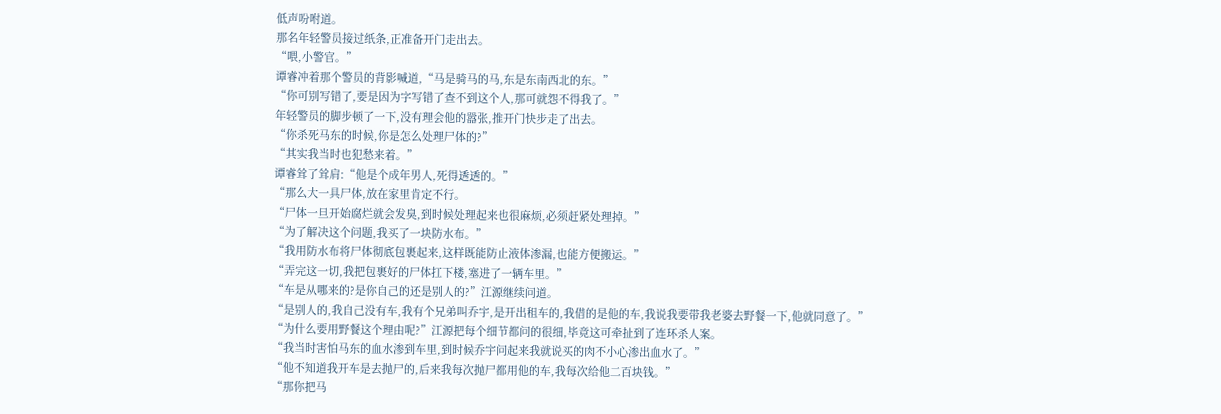低声吩咐道。
那名年轻警员接过纸条,正准备开门走出去。
“喂,小警官。”
谭睿冲着那个警员的背影喊道,“马是骑马的马,东是东南西北的东。”
“你可别写错了,要是因为字写错了查不到这个人,那可就怨不得我了。”
年轻警员的脚步顿了一下,没有理会他的嚣张,推开门快步走了出去。
“你杀死马东的时候,你是怎么处理尸体的?”
“其实我当时也犯愁来着。”
谭睿耸了耸肩:“他是个成年男人,死得透透的。”
“那么大一具尸体,放在家里肯定不行。
“尸体一旦开始腐烂就会发臭,到时候处理起来也很麻烦,必须赶紧处理掉。”
“为了解决这个问题,我买了一块防水布。”
“我用防水布将尸体彻底包裹起来,这样既能防止液体渗漏,也能方便搬运。”
“弄完这一切,我把包裹好的尸体扛下楼,塞进了一辆车里。”
“车是从哪来的?是你自己的还是别人的?”江源继续问道。
“是别人的,我自己没有车,我有个兄弟叫乔宇,是开出租车的,我借的是他的车,我说我要带我老婆去野餐一下,他就同意了。”
“为什么要用野餐这个理由呢?”江源把每个细节都问的很细,毕竟这可牵扯到了连环杀人案。
“我当时害怕马东的血水渗到车里,到时候乔宇问起来我就说买的肉不小心渗出血水了。”
“他不知道我开车是去抛尸的,后来我每次抛尸都用他的车,我每次给他二百块钱。”
“那你把马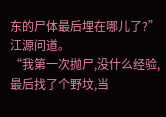东的尸体最后埋在哪儿了?”江源问道。
“我第一次抛尸,没什么经验,最后找了个野坟,当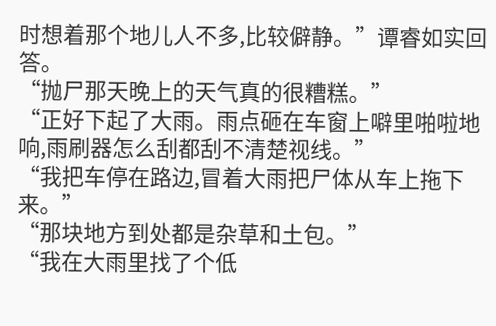时想着那个地儿人不多,比较僻静。”谭睿如实回答。
“抛尸那天晚上的天气真的很糟糕。”
“正好下起了大雨。雨点砸在车窗上噼里啪啦地响,雨刷器怎么刮都刮不清楚视线。”
“我把车停在路边,冒着大雨把尸体从车上拖下来。”
“那块地方到处都是杂草和土包。”
“我在大雨里找了个低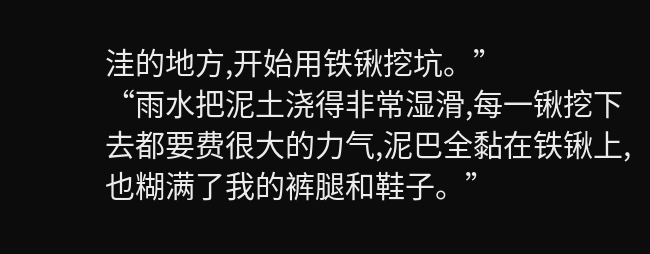洼的地方,开始用铁锹挖坑。”
“雨水把泥土浇得非常湿滑,每一锹挖下去都要费很大的力气,泥巴全黏在铁锹上,也糊满了我的裤腿和鞋子。”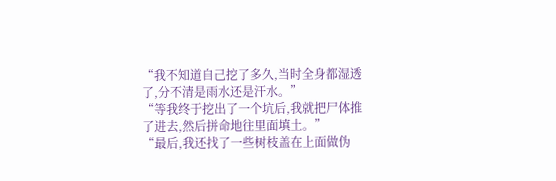“我不知道自己挖了多久,当时全身都湿透了,分不清是雨水还是汗水。”
“等我终于挖出了一个坑后,我就把尸体推了进去,然后拼命地往里面填土。”
“最后,我还找了一些树枝盖在上面做伪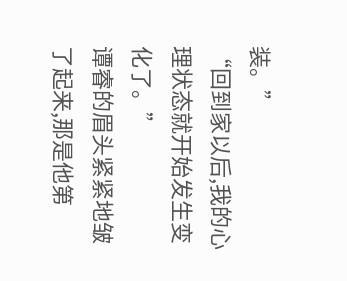装。”
“回到家以后,我的心理状态就开始发生变化了。”
谭睿的眉头紧紧地皱了起来,那是他第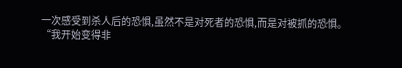一次感受到杀人后的恐惧,虽然不是对死者的恐惧,而是对被抓的恐惧。
“我开始变得非